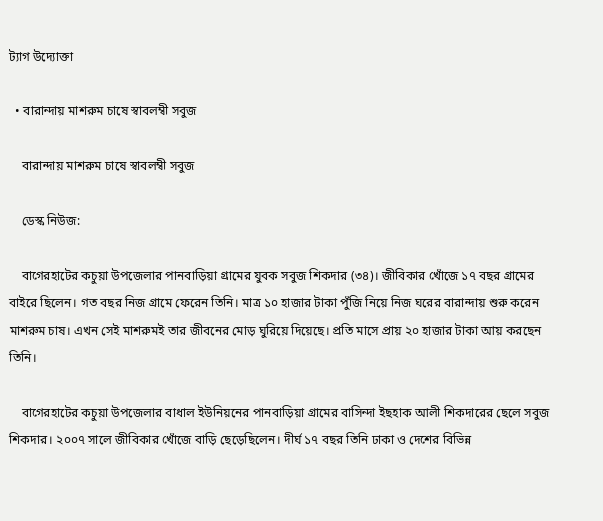ট্যাগ উদ্যোক্তা

  • বারান্দায় মাশরুম চাষে স্বাবলম্বী সবুজ

    বারান্দায় মাশরুম চাষে স্বাবলম্বী সবুজ

    ডেস্ক নিউজ:

    বাগেরহাটের কচুয়া উপজেলার পানবাড়িয়া গ্রামের যুবক সবুজ শিকদার (৩৪)। জীবিকার খোঁজে ১৭ বছর গ্রামের বাইরে ছিলেন। গত বছর নিজ গ্রামে ফেরেন তিনি। মাত্র ১০ হাজার টাকা পুঁজি নিয়ে নিজ ঘরের বারান্দায় শুরু করেন মাশরুম চাষ। এখন সেই মাশরুমই তার জীবনের মোড় ঘুরিয়ে দিয়েছে। প্রতি মাসে প্রায় ২০ হাজার টাকা আয় করছেন তিনি।

    বাগেরহাটের কচুয়া উপজেলার বাধাল ইউনিয়নের পানবাড়িয়া গ্রামের বাসিন্দা ইছহাক আলী শিকদারের ছেলে সবুজ শিকদার। ২০০৭ সালে জীবিকার খোঁজে বাড়ি ছেড়েছিলেন। দীর্ঘ ১৭ বছর তিনি ঢাকা ও দেশের বিভিন্ন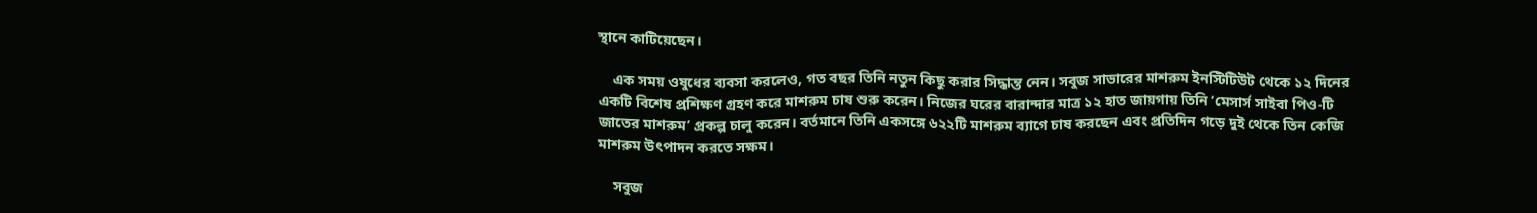স্থানে কাটিয়েছেন।

    এক সময় ওষুধের ব্যবসা করলেও, গত বছর তিনি নতুন কিছু করার সিদ্ধান্ত নেন। সবুজ সাভারের মাশরুম ইনস্টিটিউট থেকে ১২ দিনের একটি বিশেষ প্রশিক্ষণ গ্রহণ করে মাশরুম চাষ শুরু করেন। নিজের ঘরের বারান্দার মাত্র ১২ হাত জায়গায় তিনি ‘মেসার্স সাইবা পিও-টি জাতের মাশরুম’ প্রকল্প চালু করেন। বর্তমানে তিনি একসঙ্গে ৬২২টি মাশরুম ব্যাগে চাষ করছেন এবং প্রতিদিন গড়ে দুই থেকে তিন কেজি মাশরুম উৎপাদন করতে সক্ষম।

    সবুজ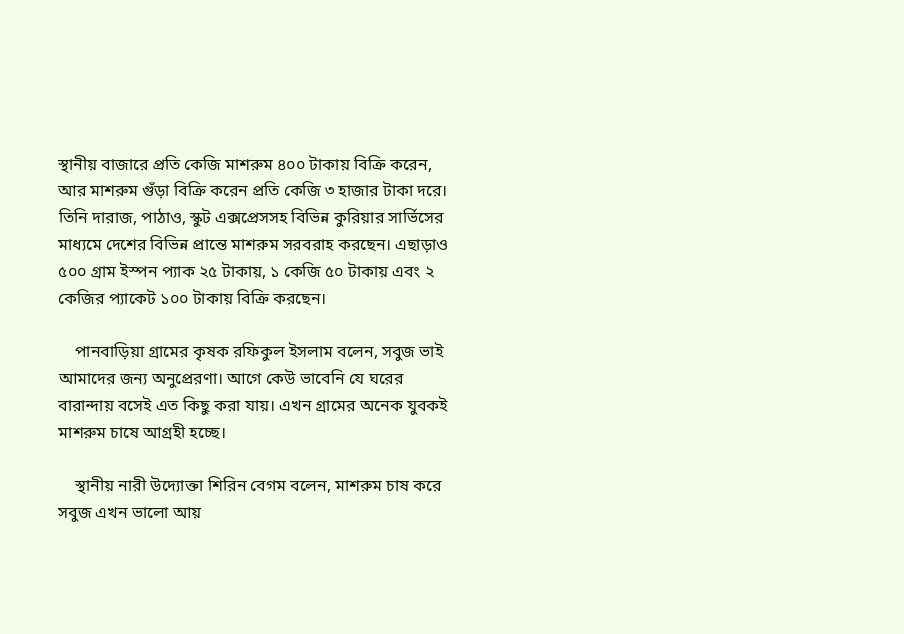স্থানীয় বাজারে প্রতি কেজি মাশরুম ৪০০ টাকায় বিক্রি করেন, আর মাশরুম গুঁড়া বিক্রি করেন প্রতি কেজি ৩ হাজার টাকা দরে। তিনি দারাজ, পাঠাও, স্কুট এক্সপ্রেসসহ বিভিন্ন কুরিয়ার সার্ভিসের মাধ্যমে দেশের বিভিন্ন প্রান্তে মাশরুম সরবরাহ করছেন। এছাড়াও ৫০০ গ্রাম ইস্পন প্যাক ২৫ টাকায়, ১ কেজি ৫০ টাকায় এবং ২ কেজির প্যাকেট ১০০ টাকায় বিক্রি করছেন।

    পানবাড়িয়া গ্রামের কৃষক রফিকুল ইসলাম বলেন, সবুজ ভাই আমাদের জন্য অনুপ্রেরণা। আগে কেউ ভাবেনি যে ঘরের বারান্দায় বসেই এত কিছু করা যায়। এখন গ্রামের অনেক যুবকই মাশরুম চাষে আগ্রহী হচ্ছে।

    স্থানীয় নারী উদ্যোক্তা শিরিন বেগম বলেন, মাশরুম চাষ করে সবুজ এখন ভালো আয়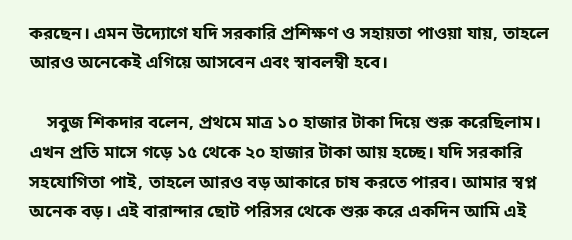করছেন। এমন উদ্যোগে যদি সরকারি প্রশিক্ষণ ও সহায়তা পাওয়া যায়, তাহলে আরও অনেকেই এগিয়ে আসবেন এবং স্বাবলম্বী হবে।

    সবুজ শিকদার বলেন, প্রথমে মাত্র ১০ হাজার টাকা দিয়ে শুরু করেছিলাম। এখন প্রতি মাসে গড়ে ১৫ থেকে ২০ হাজার টাকা আয় হচ্ছে। যদি সরকারি সহযোগিতা পাই, তাহলে আরও বড় আকারে চাষ করতে পারব। আমার স্বপ্ন অনেক বড়। এই বারান্দার ছোট পরিসর থেকে শুরু করে একদিন আমি এই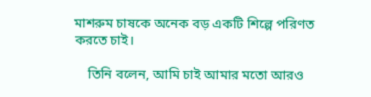মাশরুম চাষকে অনেক বড় একটি শিল্পে পরিণত করতে চাই।

    তিনি বলেন, আমি চাই আমার মতো আরও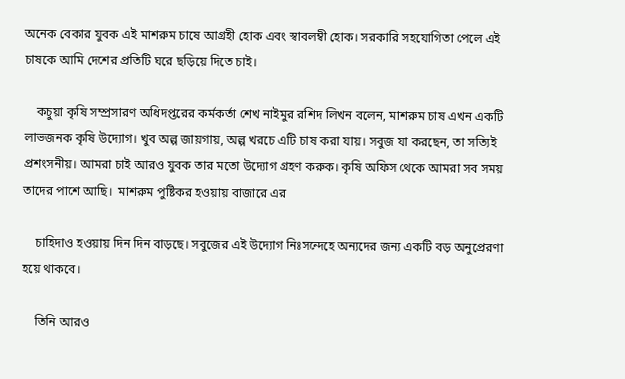অনেক বেকার যুবক এই মাশরুম চাষে আগ্রহী হোক এবং স্বাবলম্বী হোক। সরকারি সহযোগিতা পেলে এই চাষকে আমি দেশের প্রতিটি ঘরে ছড়িয়ে দিতে চাই।

    কচুয়া কৃষি সম্প্রসারণ অধিদপ্তরের কর্মকর্তা শেখ নাইমুর রশিদ লিখন বলেন, মাশরুম চাষ এখন একটি লাভজনক কৃষি উদ্যোগ। খুব অল্প জায়গায়, অল্প খরচে এটি চাষ করা যায়। সবুজ যা করছেন, তা সত্যিই প্রশংসনীয়। আমরা চাই আরও যুবক তার মতো উদ্যোগ গ্রহণ করুক। কৃষি অফিস থেকে আমরা সব সময় তাদের পাশে আছি।  মাশরুম পুষ্টিকর হওয়ায় বাজারে এর

    চাহিদাও হওয়ায় দিন দিন বাড়ছে। সবুজের এই উদ্যোগ নিঃসন্দেহে অন্যদের জন্য একটি বড় অনুপ্রেরণা হয়ে থাকবে।

    তিনি আরও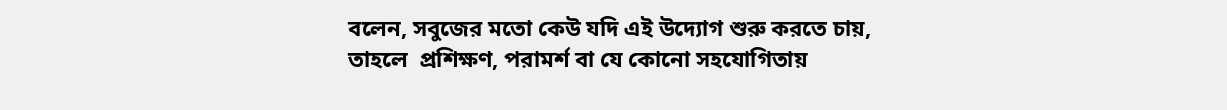বলেন, সবুজের মতো কেউ যদি এই উদ্যোগ শুরু করতে চায়,  তাহলে  প্রশিক্ষণ, পরামর্শ বা যে কোনো সহযোগিতায়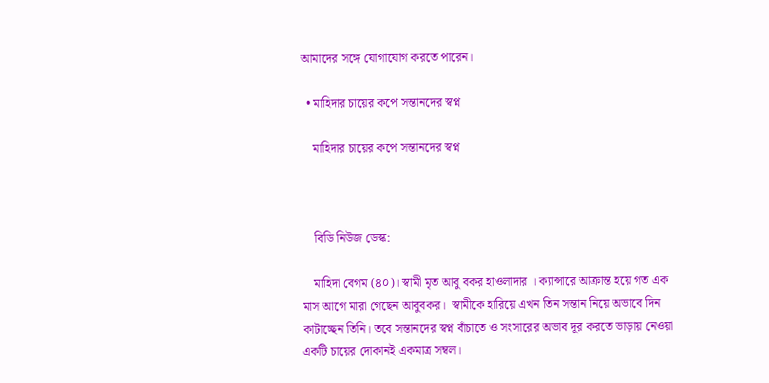আমাদের সঙ্গে যোগাযোগ করতে পারেন।

  • মাহিদার চায়ের কপে সন্তানদের স্বপ্ন

    মাহিদার চায়ের কপে সন্তানদের স্বপ্ন



    বিডি নিউজ ডেস্ক:

    মাহিদা বেগম (৪০)। স্বামী মৃত আবু বকর হাওলাদার । ক্যান্সারে আক্রান্ত হয়ে গত এক মাস আগে মারা গেছেন আবুবকর।  স্বামীকে হারিয়ে এখন তিন সন্তান নিয়ে অভাবে দিন কাটাচ্ছেন তিনি। তবে সন্তানদের স্বপ্ন বাঁচাতে ও সংসারের অভাব দূর করতে ভাড়ায় নেওয়া একটি চায়ের দোকানই একমাত্র সম্বল।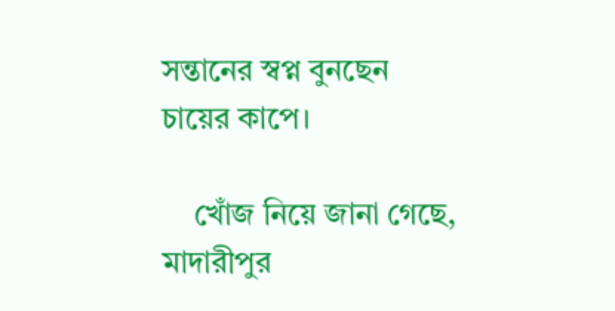সন্তানের স্বপ্ন বুনছেন চায়ের কাপে।

    খোঁজ নিয়ে জানা গেছে, মাদারীপুর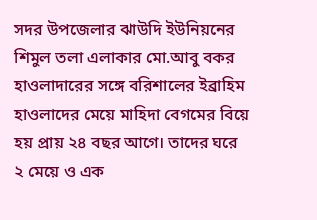সদর উপজেলার ঝাউদি ইউনিয়নের শিমুল তলা এলাকার মো.আবু বকর হাওলাদারের সঙ্গে বরিশালের ইব্রাহিম হাওলাদের মেয়ে মাহিদা বেগমের বিয়ে হয় প্রায় ২৪ বছর আগে। তাদের ঘরে ২ মেয়ে ও এক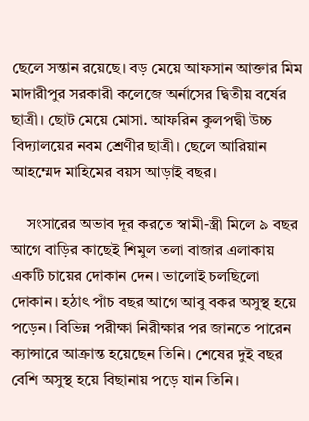ছেলে সন্তান রয়েছে। বড় মেয়ে আফসান আক্তার মিম মাদারীপুর সরকারী কলেজে অর্নাসের দ্বিতীয় বর্ষের ছাত্রী। ছোট মেয়ে মোসা. আফরিন কুলপদ্বী উচ্চ বিদ্যালয়ের নবম শ্রেণীর ছাত্রী। ছেলে আরিয়ান আহম্মেদ মাহিমের বয়স আড়াই বছর।

    সংসারের অভাব দূর করতে স্বামী-স্ত্রী মিলে ৯ বছর আগে বাড়ির কাছেই শিমুল তলা বাজার এলাকায় একটি চায়ের দোকান দেন। ভালোই চলছিলো দোকান। হঠাৎ পাঁচ বছর আগে আবু বকর অসুস্থ হয়ে পড়েন। বিভিন্ন পরীক্ষা নিরীক্ষার পর জানতে পারেন ক্যান্সারে আক্রান্ত হয়েছেন তিনি। শেষের দুই বছর বেশি অসুস্থ হয়ে বিছানায় পড়ে যান তিনি।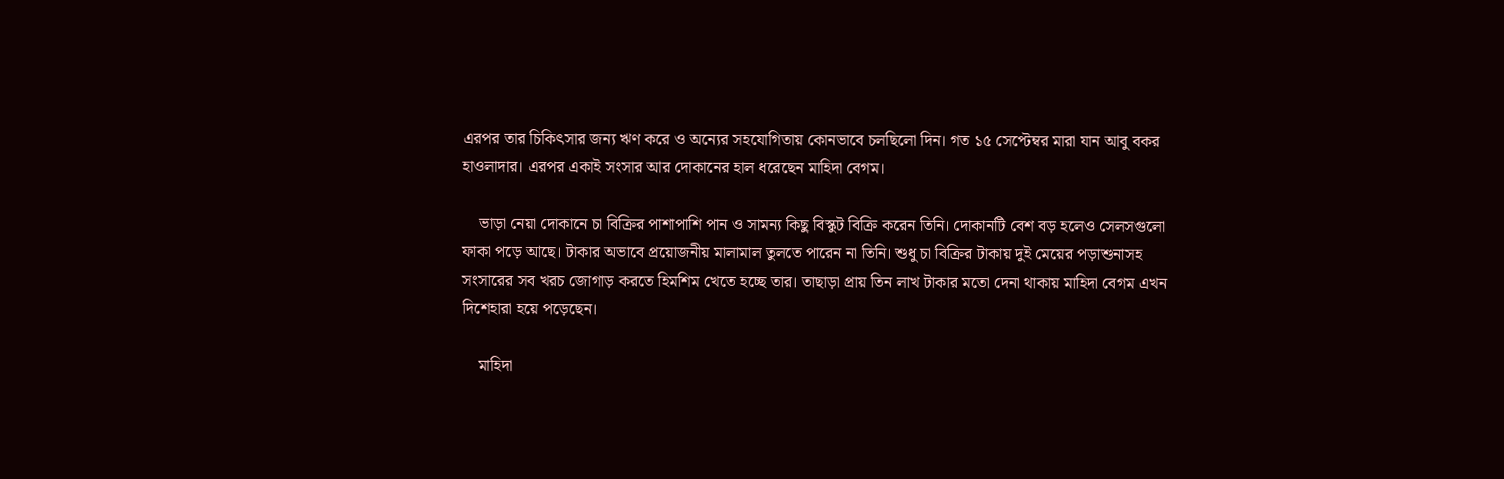এরপর তার চিকিৎসার জন্য ঋণ করে ও অন্যের সহযোগিতায় কোনভাবে চলছিলো দিন। গত ১৫ সেপ্টেম্বর মারা যান আবু বকর হাওলাদার। এরপর একাই সংসার আর দোকানের হাল ধরেছেন মাহিদা বেগম।

    ভাড়া নেয়া দোকানে চা বিক্রির পাশাপাশি পান ও সামন্য কিছু বিস্কুট বিক্রি করেন তিনি। দোকানটি বেশ বড় হলেও সেলসগুলো ফাকা পড়ে আছে। টাকার অভাবে প্রয়োজনীয় মালামাল তুলতে পারেন না তিনি। শুধু চা বিক্রির টাকায় দুই মেয়ের পড়াশুনাসহ সংসারের সব খরচ জোগাড় করতে হিমশিম খেতে হচ্ছে তার। তাছাড়া প্রায় তিন লাখ টাকার মতো দেনা থাকায় মাহিদা বেগম এখন দিশেহারা হয়ে পড়েছেন।

    মাহিদা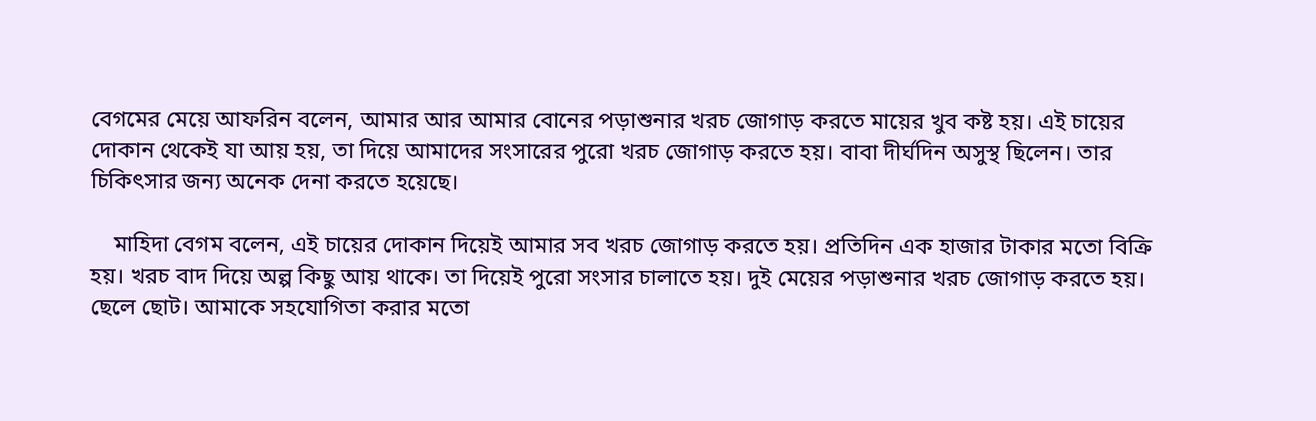বেগমের মেয়ে আফরিন বলেন, আমার আর আমার বোনের পড়াশুনার খরচ জোগাড় করতে মায়ের খুব কষ্ট হয়। এই চায়ের দোকান থেকেই যা আয় হয়, তা দিয়ে আমাদের সংসারের পুরো খরচ জোগাড় করতে হয়। বাবা দীর্ঘদিন অসুস্থ ছিলেন। তার চিকিৎসার জন্য অনেক দেনা করতে হয়েছে।

    মাহিদা বেগম বলেন, এই চায়ের দোকান দিয়েই আমার সব খরচ জোগাড় করতে হয়। প্রতিদিন এক হাজার টাকার মতো বিক্রি হয়। খরচ বাদ দিয়ে অল্প কিছু আয় থাকে। তা দিয়েই পুরো সংসার চালাতে হয়। দুই মেয়ের পড়াশুনার খরচ জোগাড় করতে হয়। ছেলে ছোট। আমাকে সহযোগিতা করার মতো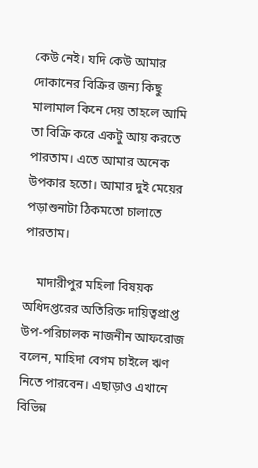কেউ নেই। যদি কেউ আমার দোকানের বিক্রির জন্য কিছু মালামাল কিনে দেয় তাহলে আমি তা বিক্রি করে একটু আয় করতে পারতাম। এতে আমার অনেক উপকার হতো। আমার দুই মেয়ের পড়াশুনাটা ঠিকমতো চালাতে পারতাম।

    মাদারীপুর মহিলা বিষয়ক অধিদপ্তরের অতিরিক্ত দায়িত্বপ্রাপ্ত উপ-পরিচালক নাজনীন আফরোজ বলেন, মাহিদা বেগম চাইলে ঋণ নিতে পারবেন। এছাড়াও এখানে বিভিন্ন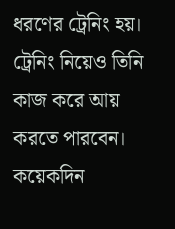ধরণের ট্রেনিং হয়। ট্রেনিং নিয়েও তিনি কাজ করে আয় করতে পারবেন। কয়েকদিন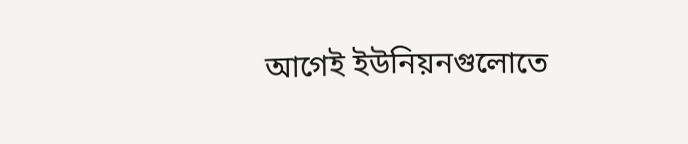আগেই ইউনিয়নগুলোতে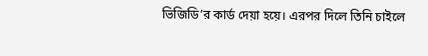ভিজিডি’র কার্ড দেয়া হয়ে। এরপর দিলে তিনি চাইলে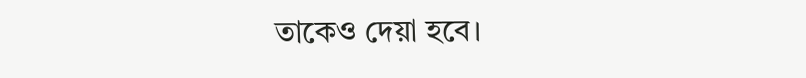তাকেও দেয়া হবে।